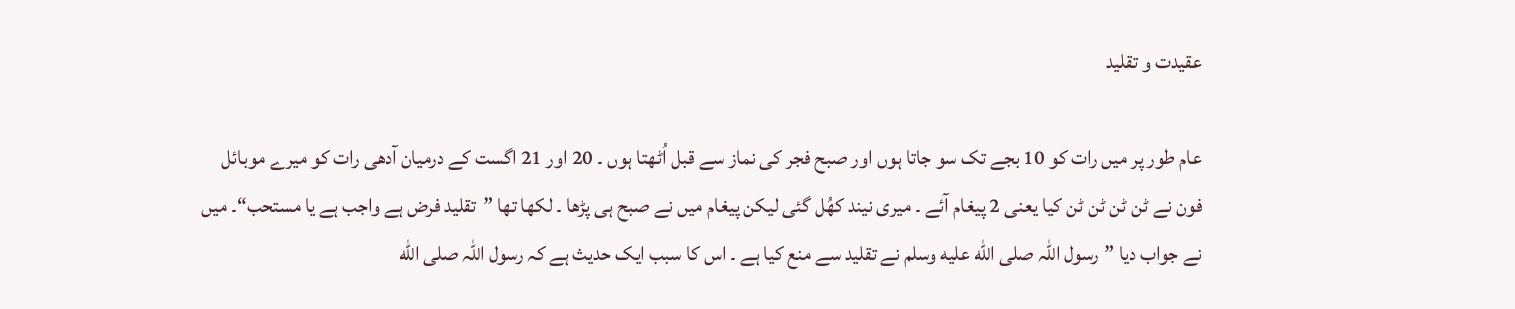عقيدت و تقليد

عام طور پر میں رات کو 10 بجے تک سو جاتا ہوں اور صبح فجر کی نماز سے قبل اُٹھتا ہوں ۔ 20 اور 21 اگست کے درمیان آدھی رات کو میرے موبائل فون نے ٹن ٹن ٹن ٹن کیا یعنی 2 پیغام آئے ۔ میری نیند کھُل گئی لیکن پیغام میں نے صبح ہی پڑھا ۔ لکھا تھا ”تقلید فرض ہے واجب ہے یا مستحب“۔ میں نے جواب دیا ”رسول اللہ صلى الله عليه وسلم نے تقلید سے منع کیا ہے ۔ اس کا سبب ایک حدیث ہے کہ رسول اللہ صلى الله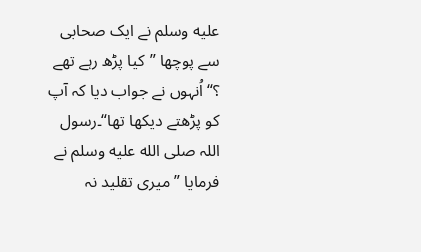عليه وسلم نے ایک صحابی سے پوچھا ”کیا پڑھ رہے تھے ؟“ اُنہوں نے جواب دیا کہ آپ کو پڑھتے دیکھا تھا“۔رسول اللہ صلى الله عليه وسلم نے فرمایا ”میری تقلید نہ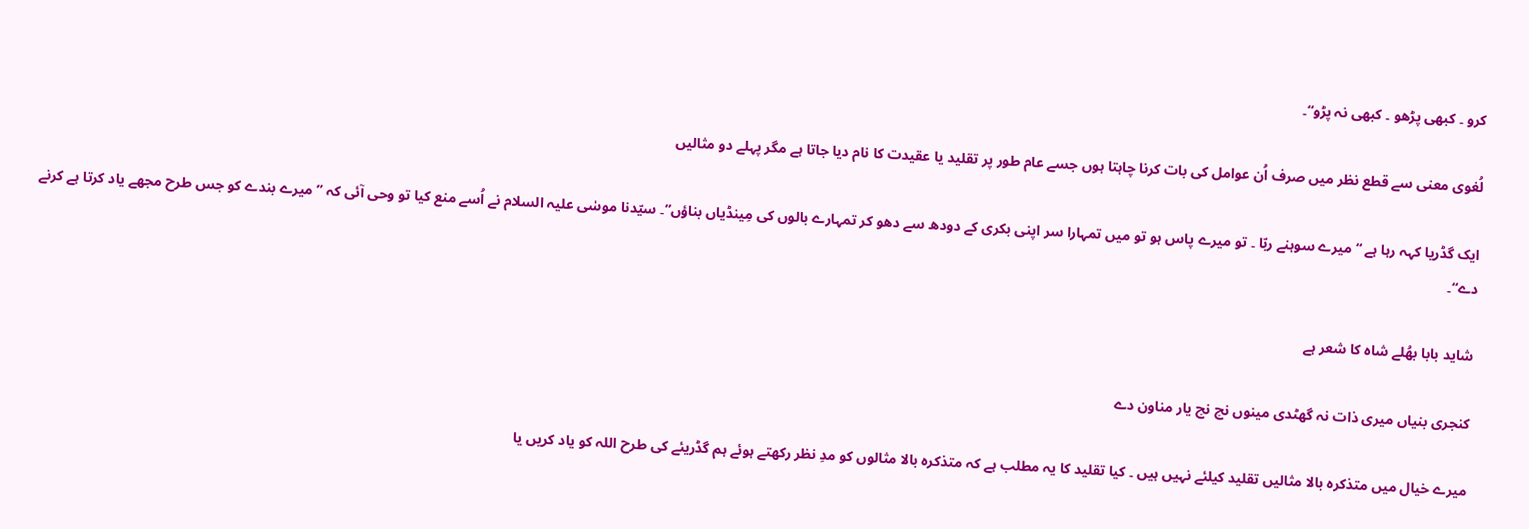کرو ۔ کبھی پڑھو ۔ کبھی نہ پڑو“۔

لُغوی معنی سے قطع نظر ميں صرف اُن عوامل کی بات کرنا چاہتا ہوں جسے عام طور پر تقليد يا عقيدت کا نام دیا جاتا ہے مگر پہلے دو مثاليں

ايک گڈريا کہہ رہا ہے “ميرے سوہنے ربّا ۔ تو ميرے پاس ہو تو میں تمہارا سر اپنی بکری کے دودھ سے دھو کر تمہارے بالوں کی مِينڈياں بناؤں”۔ سيّدنا موسٰی عليہ السلام نے اُسے منع کيا تو وحی آئی کہ ”ميرے بندے کو جس طرح مجھے ياد کرتا ہے کرنے دے“۔

شايد بابا بھُلے شاہ کا شعر ہے

کنجری بنياں ميری ذات نہ گھٹدی مينوں نچ نچ يار مناون دے

ميرے خيال ميں متذکرہ بالا مثالیں تقليد کيلئے نہيں ہيں ۔ کیا تقليد کا يہ مطلب ہے کہ متذکرہ بالا مثالوں کو مدِ نظر رکھتے ہوئے ہم گڈريئے کی طرح اللہ کو یاد کريں یا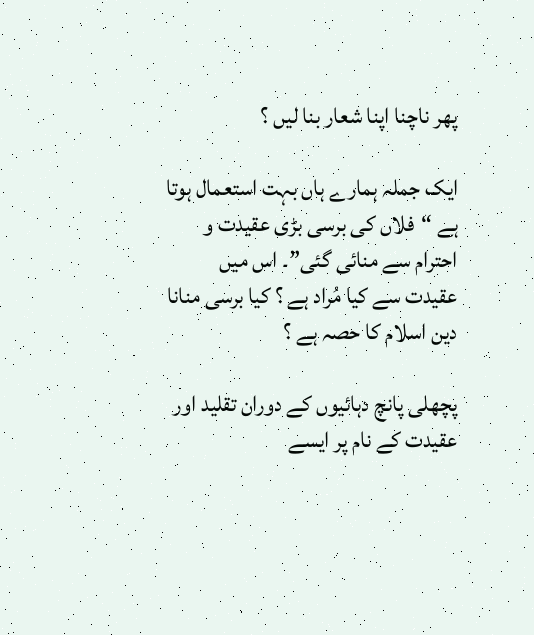پھر ناچنا اپنا شعار بنا ليں ؟

ايک جملہ ہمارے ہاں بہت استعمال ہوتا ہے “فلاں کی برسی بڑی عقيدت و احترام سے منائی گئی”۔ اس ميں عقيدت سے کيا مُراد ہے ؟ کیا برسی منانا دین اسلام کا حصہ ہے ؟

پچھلی پانچ دہائيوں کے دوران تقليد اور عقيدت کے نام پر ايسے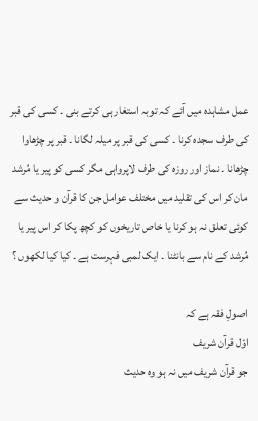عمل مشاہدہ میں آئے کہ توبہ استغار ہی کرتے بنی ۔ کسی کی قبر کی طرف سجدہ کرنا ۔ کسی کی قبر پر ميلہ لگانا ۔ قبر پر چڑھاوا چڑھانا ۔ نماز اور روزہ کی طرف لاپرواہی مگر کسی کو پير يا مُرشد مان کر اس کی تقليد میں مختلف عوامل جن کا قرآن و حدیث سے کوئی تعلق نہ ہو کرنا یا خاص تاريخوں کو کچھ پکا کر اس پير یا مُرشد کے نام سے بانٹنا ۔ ایک لمبی فہرست ہے ۔ کيا کيا لکھوں ؟

اصولِ فقہ ہے کہ
اوّل قرآن شریف
جو قرآن شریف میں نہ ہو وہ حدیث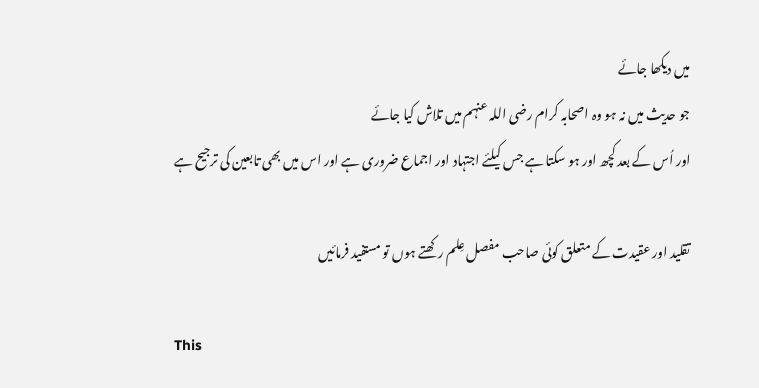میں دیکھا جائے
جو حدیث میں نہ ہو وہ اصحابہ کرام رضی اللہ عنہم میں تلاش کیا جائے
اور اُس کے بعد کچھ اور ہو سکتا ہے جس کيلئے اجتہاد اور اجماع ضروری ہے اور اس میں بھی تابعین کی ترجیح ہے

تقليد اور عقيدت کے متعلق کوئی صاحب مفصل عِلم رکھتے ہوں تو مستفيد فرمائيں

This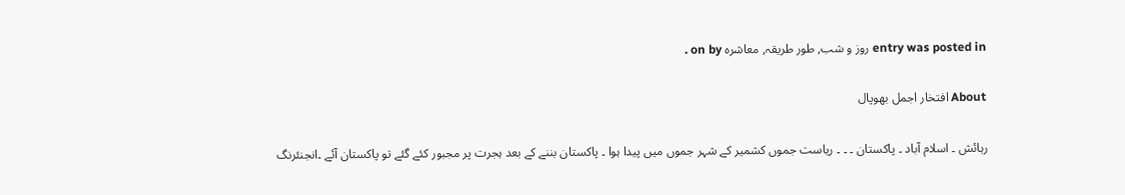entry was posted in روز و شب, طور طريقہ, معاشرہ on by .

About افتخار اجمل بھوپال

رہائش ۔ اسلام آباد ۔ پاکستان ۔ ۔ ۔ ریاست جموں کشمیر کے شہر جموں میں پیدا ہوا ۔ پاکستان بننے کے بعد ہجرت پر مجبور کئے گئے تو پاکستان آئے ۔انجنئرنگ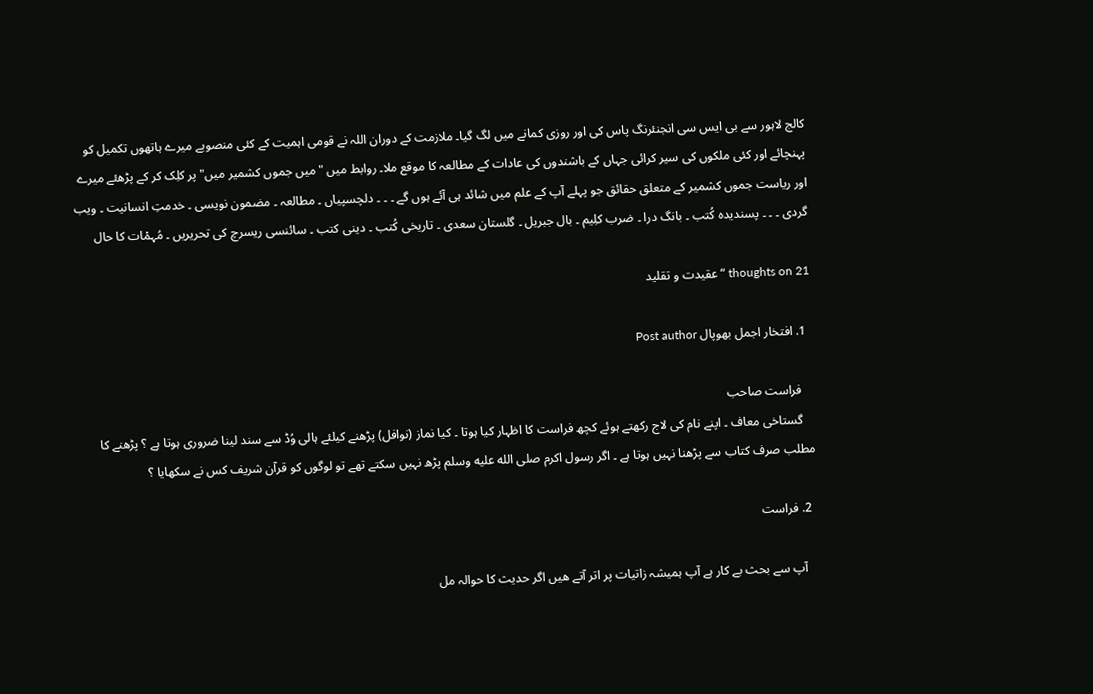کالج لاہور سے بی ایس سی انجنئرنگ پاس کی اور روزی کمانے میں لگ گیا۔ ملازمت کے دوران اللہ نے قومی اہمیت کے کئی منصوبے میرے ہاتھوں تکمیل کو پہنچائے اور کئی ملکوں کی سیر کرائی جہاں کے باشندوں کی عادات کے مطالعہ کا موقع ملا۔ روابط میں "میں جموں کشمیر میں" پر کلِک کر کے پڑھئے میرے اور ریاست جموں کشمیر کے متعلق حقائق جو پہلے آپ کے علم میں شائد ہی آئے ہوں گے ۔ ۔ ۔ دلچسپیاں ۔ مطالعہ ۔ مضمون نویسی ۔ خدمتِ انسانیت ۔ ویب گردی ۔ ۔ ۔ پسندیدہ کُتب ۔ بانگ درا ۔ ضرب کلِیم ۔ بال جبریل ۔ گلستان سعدی ۔ تاریخی کُتب ۔ دینی کتب ۔ سائنسی ریسرچ کی تحریریں ۔ مُہمْات کا حال

21 thoughts on “عقيدت و تقليد

  1. افتخار اجمل بھوپال Post author

    فراست صاحب
    گستاخی معاف ۔ اپنے نام کی لاج رکھتے ہوئے کچھ فراست کا اظہار کیا ہوتا ۔ کیا نماز (نوافل) پڑھنے کیلئے ہالی وُڈ سے سند لینا ضروری ہوتا ہے ؟ پڑھنے کا مطلب صرف کتاب سے پڑھنا نہیں ہوتا ہے ۔ اگر رسول اکرم صلى الله عليه وسلم پڑھ نہیں سکتے تھے تو لوگوں کو قرآن شریف کس نے سکھایا ؟

  2. فراست

    آپ سے بحث بے کار ہے آپ ہمیشہ زاتیات پر اتر آتے ھیں اگر حدیث کا حوالہ مل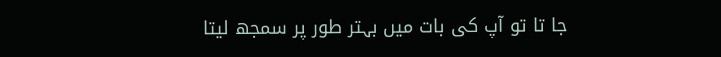جا تا تو آپ کی بات میں بہتر طور پر سمجھ لیتا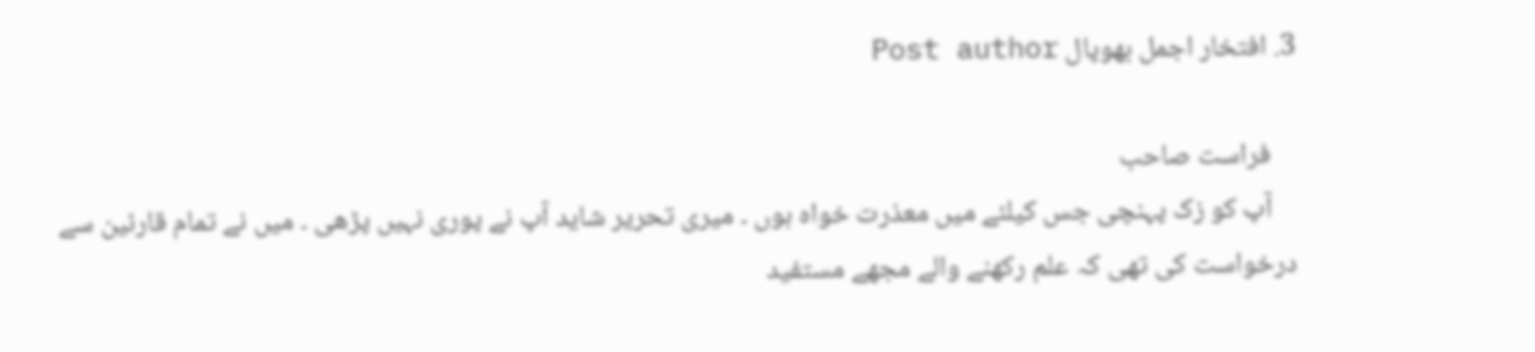3. افتخار اجمل بھوپال Post author

    فراست صاحب
    آپ کو زک پہنچی جس کیلئے میں معذرت خواہ ہوں ۔ میری تحریر شاید آپ نے پوری نہیں پڑھی ۔ میں نے تمام قارئین سے درخواست کی تھی کہ علم رکھنے والے مجھے مستفید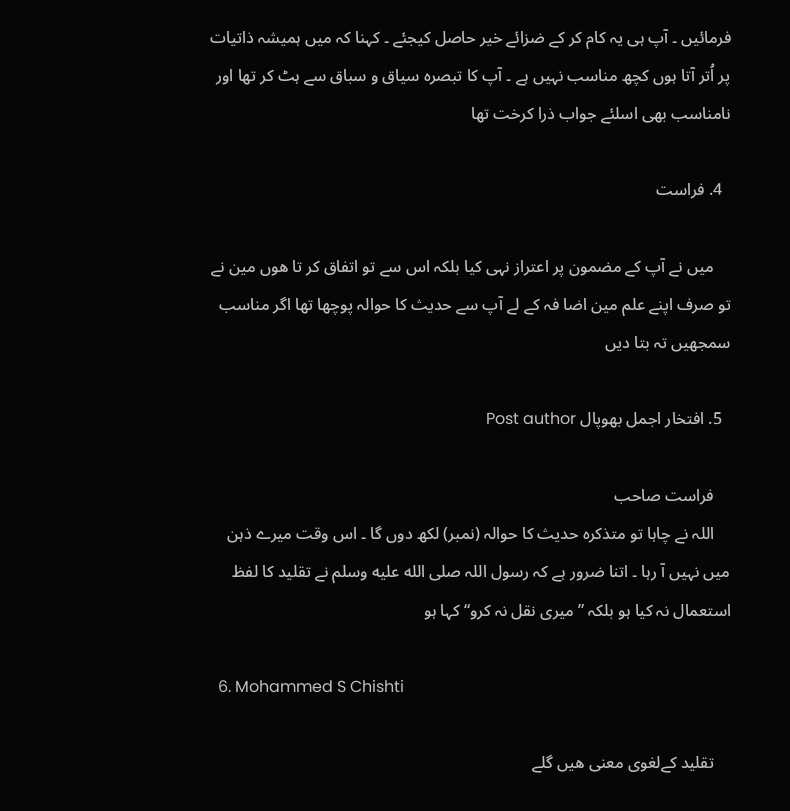فرمائیں ۔ آپ ہی یہ کام کر کے ضزائے خیر حاصل کیجئے ۔ کہنا کہ میں ہمیشہ ذاتیات پر اُتر آتا ہوں کچھ مناسب نہیں ہے ۔ آپ کا تبصرہ سیاق و سباق سے ہٹ کر تھا اور نامناسب بھی اسلئے جواب ذرا کرخت تھا

  4. فراست

    میں نے آپ کے مضمون پر اعتراز نہی کیا بلکہ اس سے تو اتفاق کر تا ھوں مین نے تو صرف اپنے علم مین اضا فہ کے لے آپ سے حدیث کا حوالہ پوچھا تھا اگر مناسب سمجھیں تہ بتا دیں

  5. افتخار اجمل بھوپال Post author

    فراست صاحب
    اللہ نے چاہا تو متذکرہ حدیث کا حوالہ (نمبر) لکھ دوں گا ۔ اس وقت میرے ذہن میں نہیں آ رہا ۔ اتنا ضرور ہے کہ رسول اللہ صلى الله عليه وسلم نے تقلید کا لفظ استعمال نہ کیا ہو بلکہ ”میری نقل نہ کرو“ کہا ہو

  6. Mohammed S Chishti

    تقلید کےلغوی معنی هیں گلے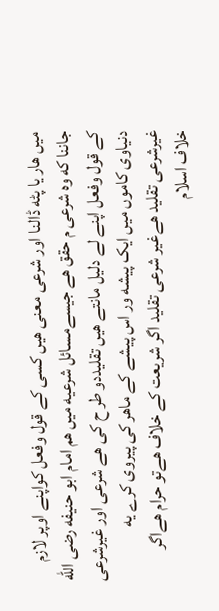میں ھار یا پٹه ڈالنا اور شرعی معنی هیں کسی کے قول وفعل کواپنے اوپر لازم جاننا که وه شرعی م حقق هے جیسےمسائل شرعیه میں ھم امام ابو حنیفه رضی الله کے قول وفعل اپنے لے دلیل مانتے هیں تقلیددو طر ح کی هے شرعی اور غیرشرعی دنیاوی کاموں میں ایک پیشه ور اس پیشے کے ماهر کی پیروی کرے یه غیرشرعی تقلید هےغیر شرعی تقلید اگر شریعت کے خلاف هےتو حرام هےاگر خلاف اسلام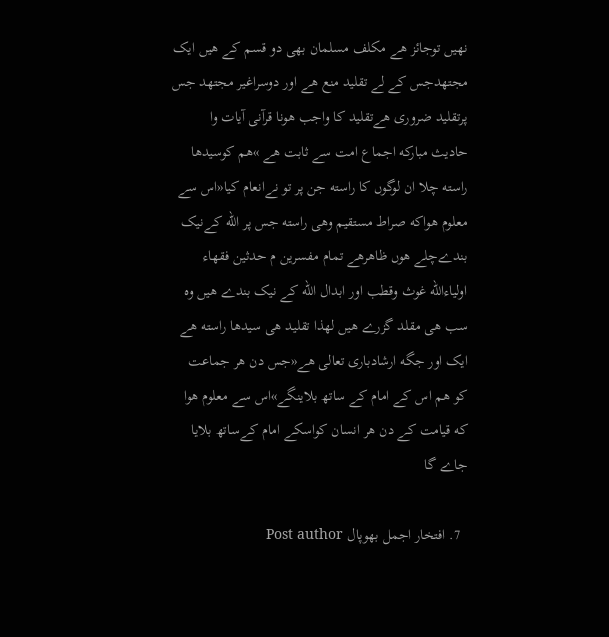نهیں توجائز هے مکلف مسلمان بھی دو قسم کے هیں ایک مجتهدجس کے لے تقلید منع ھے اور دوسراغیر مجتھد جس پرتقلید ضروری هےتقلید کا واجب ھونا قرآنی آیات وا حادیث مبارکه اجماع امت سے ثابت هے »هم کوسیدھا راسته چلا ان لوگوں کا راسته جن پر تو نےانعام کیا«اس سے معلوم ھواکه صراط مستقیم وھی راسته جس پر الله کےنیک بندےچلے ھوں ظاهرهے تمام مفسرین م حدثین فقھاء اولیاءالله غوث وقطب اور ابدال الله کے نیک بندے ھیں وه سب ھی مقلد گزرے ھیں لھذا تقلید ھی سیدھا راسته هے ایک اور جگه ارشادباری تعالی هے«جس دن ھر جماعت کو ھم اس کے امام کے ساتھ بلاینگے»اس سے معلوم ھوا که قیامت کے دن ھر انسان کواسکے امام کےساتھ بلایا جاے گا

  7. افتخار اجمل بھوپال Post author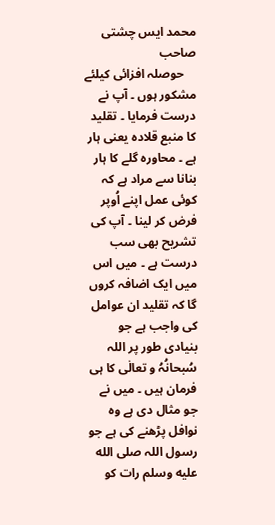محمد ایس چشتی صاحب
    حوصلہ افزائی کیلئے مشکور ہوں ۔ آپ نے درست فرمایا ۔ تقلید کا منبع قلادہ یعنی ہار ہے ۔ محاورہ گلے کا ہار بنانا سے مراد ہے کہ کوئی عمل اپنے اُوپر فرض کر لینا ۔ آپ کی تشریح بھی سب درست ہے ۔ میں اس میں ایک اضافہ کروں گا کہ تقلید ان عوامل کی واجب ہے جو بنیادی طور پر اللہ سُبحانُہُ و تعالٰی کا ہی فرمان ہیں ۔ میں نے جو مثال دی ہے وہ نوافل پڑھنے کی ہے جو رسول اللہ صلى الله عليه وسلم رات کو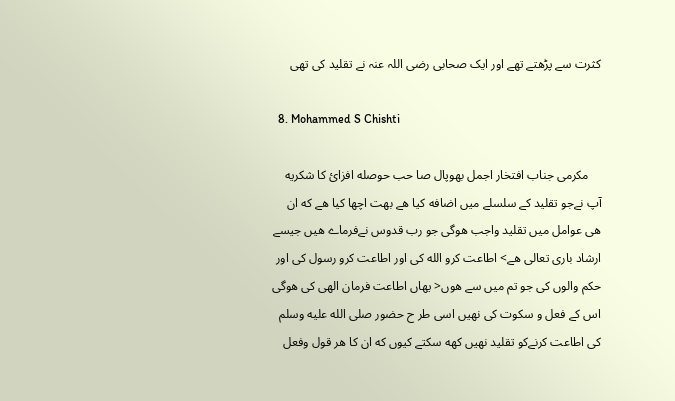کثرت سے پڑھتے تھے اور ایک صحابی رضی اللہ عنہ نے تقلید کی تھی

  8. Mohammed S Chishti

    مکرمی جناب افتخار اجمل بھوپال صا حب حوصله افزائ کا شکریه آپ نےجو تقلید کے سلسلے میں اضافه کیا هے بهت اچھا کیا هے که ان هی عوامل میں تقلید واجب ھوگی جو رب قدوس نےفرماے هیں جیسے ارشاد باری تعالی هے> اطاعت کرو الله کی اور اطاعت کرو رسول کی اور حکم والوں کی جو تم میں سے ھوں< یهاں اطاعت فرمان الهی کی ھوگی اس کے فعل و سکوت کی نهیں اسی طر ح حضور صلی الله علیه وسلم کی اطاعت کرنےکو تقلید نهیں کھه سکتے کیوں که ان کا هر قول وفعل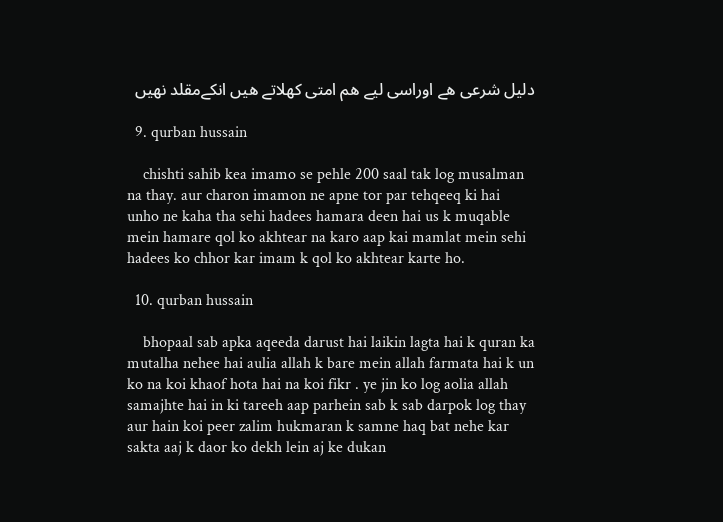دلیل شرعی ھے اوراسی لیے ھم امتی کهلاتے هیں انکےمقلد نهیں

  9. qurban hussain

    chishti sahib kea imamo se pehle 200 saal tak log musalman na thay. aur charon imamon ne apne tor par tehqeeq ki hai unho ne kaha tha sehi hadees hamara deen hai us k muqable mein hamare qol ko akhtear na karo aap kai mamlat mein sehi hadees ko chhor kar imam k qol ko akhtear karte ho.

  10. qurban hussain

    bhopaal sab apka aqeeda darust hai laikin lagta hai k quran ka mutalha nehee hai aulia allah k bare mein allah farmata hai k un ko na koi khaof hota hai na koi fikr . ye jin ko log aolia allah samajhte hai in ki tareeh aap parhein sab k sab darpok log thay aur hain koi peer zalim hukmaran k samne haq bat nehe kar sakta aaj k daor ko dekh lein aj ke dukan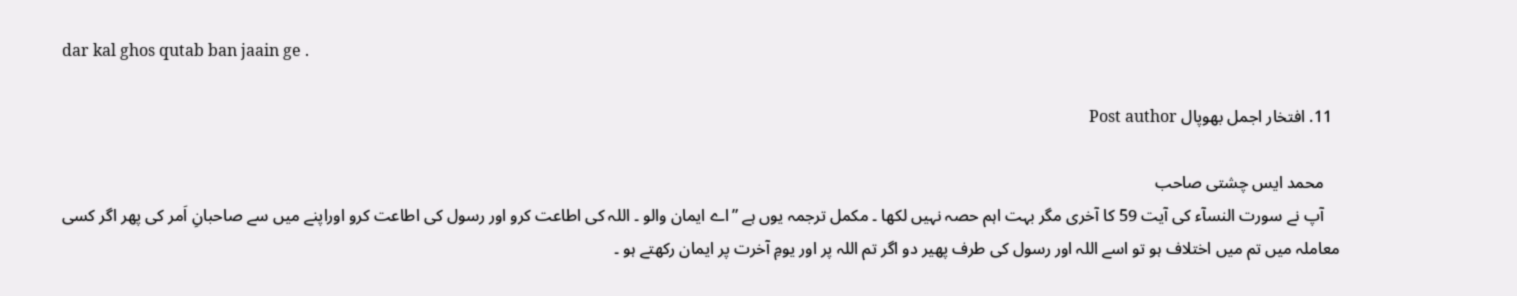dar kal ghos qutab ban jaain ge .

  11. افتخار اجمل بھوپال Post author

    محمد ایس چشتی صاحب
    آپ نے سورت النسآء کی آیت 59 کا آخری مگر بہت اہم حصہ نہیں لکھا ۔ مکمل ترجمہ یوں ہے ”اے ایمان والو ۔ اللہ کی اطاعت کرو اور رسول کی اطاعت کرو اوراپنے میں سے صاحبانِ اَمر کی پھر اگر کسی معاملہ میں تم میں اختلاف ہو تو اسے اللہ اور رسول کی طرف پھیر دو اگر تم اللہ پر اور یومِ آخرت پر ایمان رکھتے ہو ۔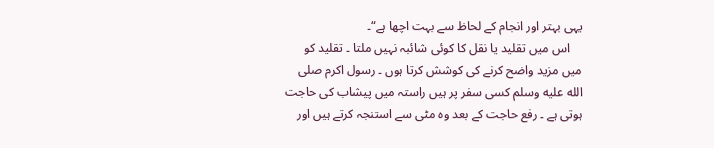یہی بہتر اور انجام کے لحاظ سے بہت اچھا ہے“۔
    اس میں تقلید یا نقل کا کوئی شائبہ نہیں ملتا ۔ تقلید کو میں مزید واضح کرنے کی کوشش کرتا ہوں ۔ رسول اکرم صلى الله عليه وسلم کسی سفر پر ہیں راستہ میں پیشاب کی حاجت ہوتی ہے ۔ رفع حاجت کے بعد وہ مٹی سے استنجہ کرتے ہیں اور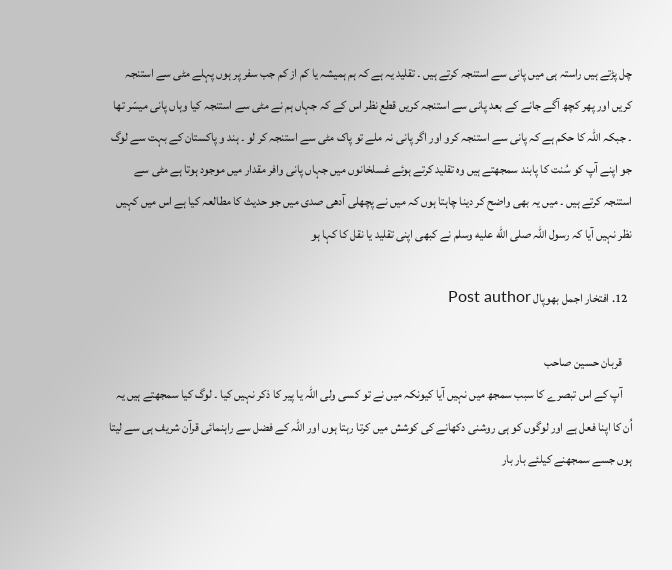چل پڑتے ہیں راستہ ہی میں پانی سے استنجہ کرتے ہیں ۔ تقلید یہ ہے کہ ہم ہمیشہ یا کم از کم جب سفر پر ہوں پہلے مٹی سے استنجہ کریں اور پھر کچھ آگے جانے کے بعد پانی سے استنجہ کریں قطع نظر اس کے کہ جہاں ہم نے مٹی سے استنجہ کیا وہاں پانی میسّر تھا ۔ جبکہ اللہ کا حکم ہے کہ پانی سے استنجہ کرو اور اگر پانی نہ ملے تو پاک مٹی سے استنجہ کر لو ۔ ہند و پاکستان کے بہت سے لوگ جو اپنے آپ کو سُنت کا پابند سمجھتے ہیں وہ تقلید کرتے ہوئے غسلخانوں میں جہاں پانی وافر مقدار میں موجود ہوتا ہے مٹی سے استنجہ کرتے ہیں ۔ میں یہ بھی واضح کر دینا چاہتا ہوں کہ میں نے پچھلی آدھی صدی میں جو حدیث کا مطالعہ کیا ہے اس میں کہیں نظر نہیں آیا کہ رسول اللہ صلى الله عليه وسلم نے کبھی اپنی تقلید یا نقل کا کہا ہو

  12. افتخار اجمل بھوپال Post author

    قربان حسین صاحب
    آپ کے اس تبصرے کا سبب سمجھ میں نہیں آیا کیونکہ میں نے تو کسی ولی اللہ یا پیر کا ذکر نہیں کیا ۔ لوگ کیا سمجھتے ہیں یہ اُن کا اپنا فعل ہے اور لوگوں کو ہی روشنی دکھانے کی کوشش میں کرتا رہتا ہوں اور اللہ کے فضل سے راہنمائی قرآن شریف ہی سے لیتا ہوں جسے سمجھنے کیلئے بار بار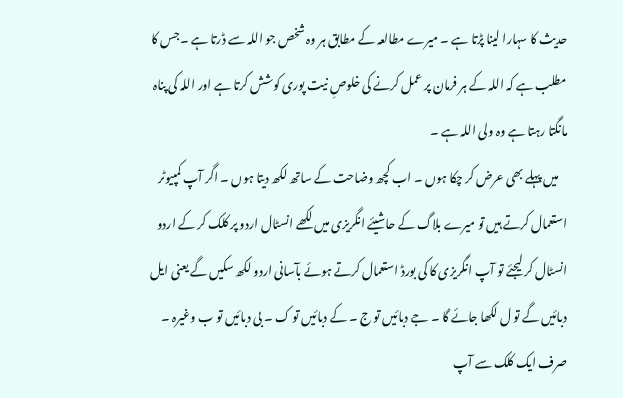حدیث کا سہارا لینا پڑتا ہے ۔ میرے مطالعہ کے مطابق ہر وہ شخص جو اللہ سے ڈرتا ہے ۔جس کا مطلب ہے کہ اللہ کے ہر فرمان پر عمل کرنے کی خلوصِ نیت پوری کوشش کرتا ہے اور اللہ کی پناہ مانگتا رہتا ہے وہ ولی اللہ ہے ۔
    میں پہلے بھی عرض کر چکا ہوں ۔ اب کچھ وضاحت کے ساتھ لکھ دیتا ہوں ۔ اگر آپ کمپیوٹر استعمال کرتے ہیں تو میرے بلاگ کے حاشیئے انگریزی میں لکھے انسٹال اردو پر کلک کر کے اردو انسٹال کر لیجئے تو آپ انگریزی کا کی بورڈ استعمال کرتے ہوئے بآسانی اردو لکھ سکیں گے یعنی ایل دبائیں گے تو ل لکھا جائے گا ۔ جے دبائیں تو ج ۔ کے دبائیں تو ک ۔ بی دبائیں تو ب وغیرہ ۔ صرف ایک کلک سے آپ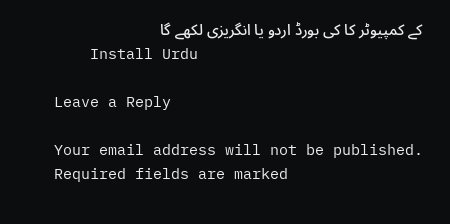کے کمپیوٹر کا کی بورڈ اردو یا انگریزی لکھے گا
    Install Urdu

Leave a Reply

Your email address will not be published. Required fields are marked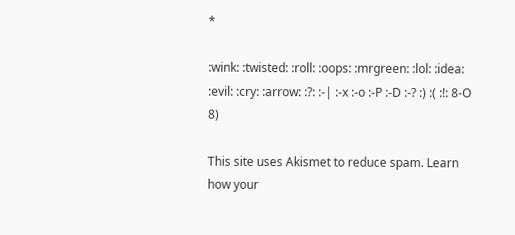*

:wink: :twisted: :roll: :oops: :mrgreen: :lol: :idea: :evil: :cry: :arrow: :?: :-| :-x :-o :-P :-D :-? :) :( :!: 8-O 8)

This site uses Akismet to reduce spam. Learn how your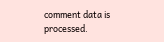comment data is processed.